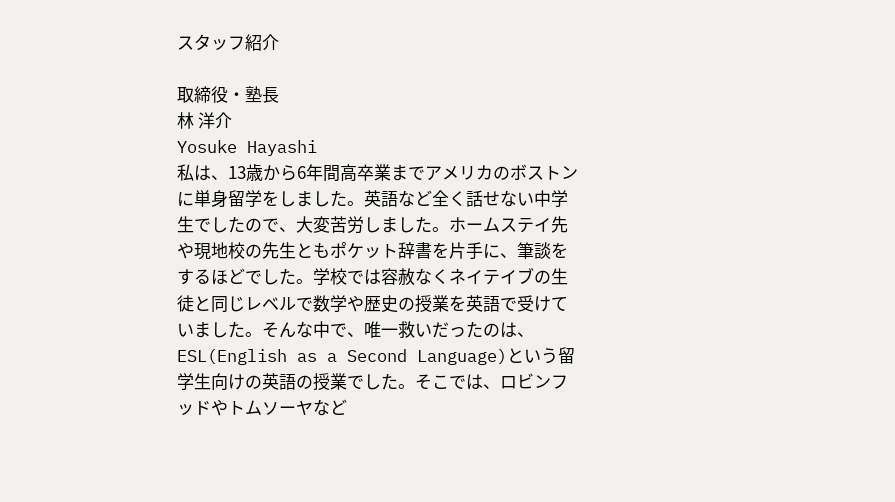スタッフ紹介

取締役・塾長
林 洋介
Yosuke Hayashi
私は、13歳から6年間高卒業までアメリカのボストンに単身留学をしました。英語など全く話せない中学生でしたので、大変苦労しました。ホームステイ先や現地校の先生ともポケット辞書を片手に、筆談をするほどでした。学校では容赦なくネイテイブの生徒と同じレベルで数学や歴史の授業を英語で受けていました。そんな中で、唯一救いだったのは、ESL(English as a Second Language)という留学生向けの英語の授業でした。そこでは、ロビンフッドやトムソーヤなど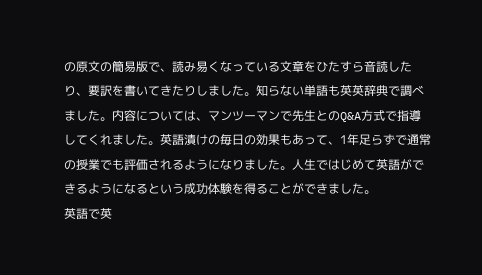の原文の簡易版で、読み易くなっている文章をひたすら音読したり、要訳を書いてきたりしました。知らない単語も英英辞典で調べました。内容については、マンツーマンで先生とのQ&A方式で指導してくれました。英語漬けの毎日の効果もあって、1年足らずで通常の授業でも評価されるようになりました。人生ではじめて英語ができるようになるという成功体験を得ることができました。
英語で英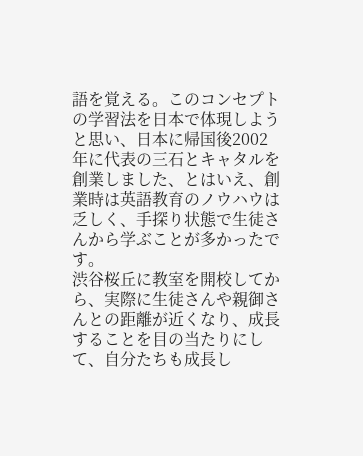語を覚える。このコンセプトの学習法を日本で体現しようと思い、日本に帰国後2002年に代表の三石とキャタルを創業しました、とはいえ、創業時は英語教育のノウハウは乏しく、手探り状態で生徒さんから学ぶことが多かったです。
渋谷桜丘に教室を開校してから、実際に生徒さんや親御さんとの距離が近くなり、成長することを目の当たりにして、自分たちも成長し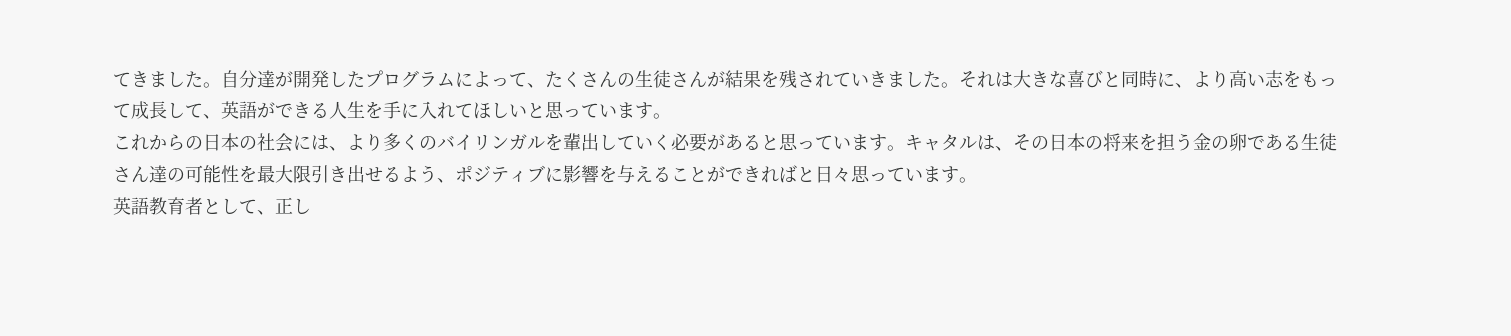てきました。自分達が開発したプログラムによって、たくさんの生徒さんが結果を残されていきました。それは大きな喜びと同時に、より高い志をもって成長して、英語ができる人生を手に入れてほしいと思っています。
これからの日本の社会には、より多くのバイリンガルを輩出していく必要があると思っています。キャタルは、その日本の将来を担う金の卵である生徒さん達の可能性を最大限引き出せるよう、ポジティブに影響を与えることができればと日々思っています。
英語教育者として、正し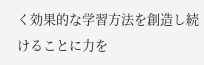く効果的な学習方法を創造し続けることに力を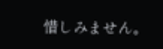惜しみません。